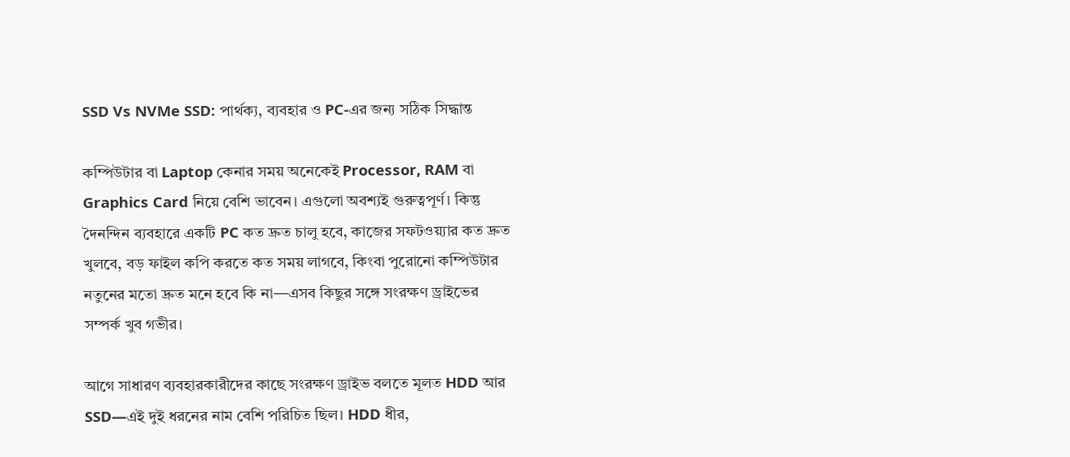SSD Vs NVMe SSD: পার্থক্য, ব্যবহার ও PC-এর জন্য সঠিক সিদ্ধান্ত

কম্পিউটার বা Laptop কেনার সময় অনেকেই Processor, RAM বা Graphics Card নিয়ে বেশি ভাবেন। এগুলো অবশ্যই গুরুত্বপূর্ণ। কিন্তু দৈনন্দিন ব্যবহারে একটি PC কত দ্রুত চালু হবে, কাজের সফটওয়্যার কত দ্রুত খুলবে, বড় ফাইল কপি করতে কত সময় লাগবে, কিংবা পুরোনো কম্পিউটার নতুনের মতো দ্রুত মনে হবে কি না—এসব কিছুর সঙ্গে সংরক্ষণ ড্রাইভের সম্পর্ক খুব গভীর।

আগে সাধারণ ব্যবহারকারীদের কাছে সংরক্ষণ ড্রাইভ বলতে মূলত HDD আর SSD—এই দুই ধরনের নাম বেশি পরিচিত ছিল। HDD ধীর,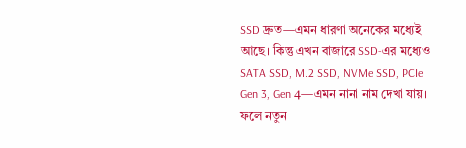SSD দ্রুত—এমন ধারণা অনেকের মধ্যেই আছে। কিন্তু এখন বাজারে SSD-এর মধ্যেও SATA SSD, M.2 SSD, NVMe SSD, PCIe Gen 3, Gen 4—এমন নানা নাম দেখা যায়। ফলে নতুন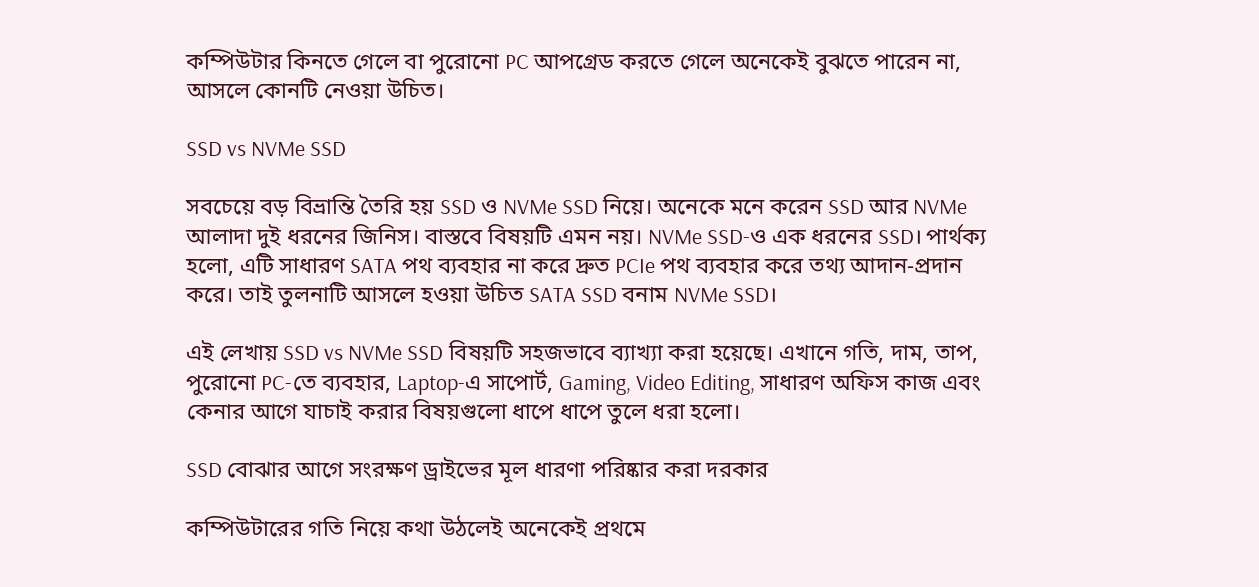কম্পিউটার কিনতে গেলে বা পুরোনো PC আপগ্রেড করতে গেলে অনেকেই বুঝতে পারেন না, আসলে কোনটি নেওয়া উচিত।

SSD vs NVMe SSD

সবচেয়ে বড় বিভ্রান্তি তৈরি হয় SSD ও NVMe SSD নিয়ে। অনেকে মনে করেন SSD আর NVMe আলাদা দুই ধরনের জিনিস। বাস্তবে বিষয়টি এমন নয়। NVMe SSD-ও এক ধরনের SSD। পার্থক্য হলো, এটি সাধারণ SATA পথ ব্যবহার না করে দ্রুত PCIe পথ ব্যবহার করে তথ্য আদান-প্রদান করে। তাই তুলনাটি আসলে হওয়া উচিত SATA SSD বনাম NVMe SSD।

এই লেখায় SSD vs NVMe SSD বিষয়টি সহজভাবে ব্যাখ্যা করা হয়েছে। এখানে গতি, দাম, তাপ, পুরোনো PC-তে ব্যবহার, Laptop-এ সাপোর্ট, Gaming, Video Editing, সাধারণ অফিস কাজ এবং কেনার আগে যাচাই করার বিষয়গুলো ধাপে ধাপে তুলে ধরা হলো।

SSD বোঝার আগে সংরক্ষণ ড্রাইভের মূল ধারণা পরিষ্কার করা দরকার

কম্পিউটারের গতি নিয়ে কথা উঠলেই অনেকেই প্রথমে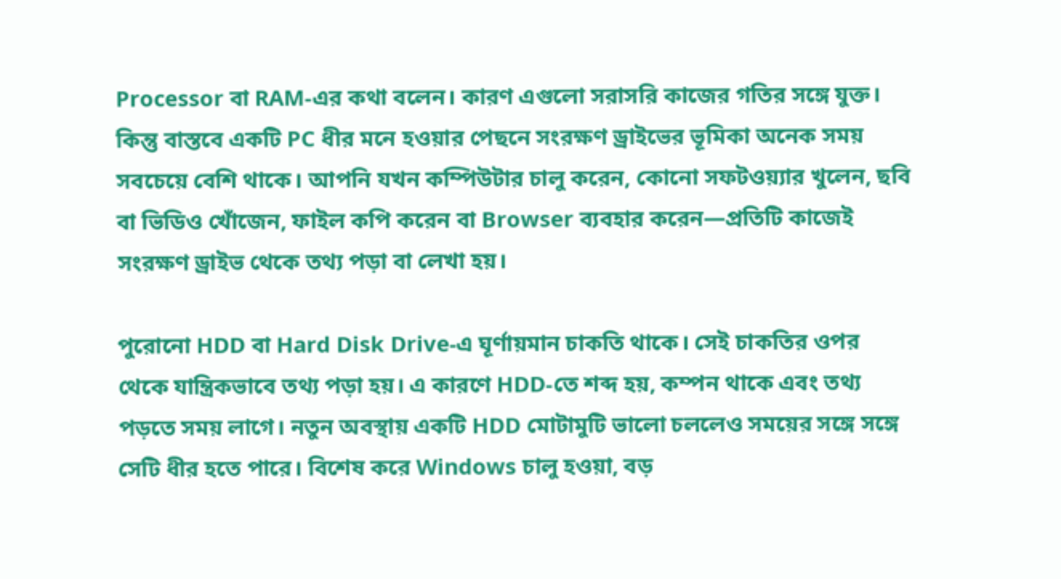Processor বা RAM-এর কথা বলেন। কারণ এগুলো সরাসরি কাজের গতির সঙ্গে যুক্ত। কিন্তু বাস্তবে একটি PC ধীর মনে হওয়ার পেছনে সংরক্ষণ ড্রাইভের ভূমিকা অনেক সময় সবচেয়ে বেশি থাকে। আপনি যখন কম্পিউটার চালু করেন, কোনো সফটওয়্যার খুলেন, ছবি বা ভিডিও খোঁজেন, ফাইল কপি করেন বা Browser ব্যবহার করেন—প্রতিটি কাজেই সংরক্ষণ ড্রাইভ থেকে তথ্য পড়া বা লেখা হয়।

পুরোনো HDD বা Hard Disk Drive-এ ঘূর্ণায়মান চাকতি থাকে। সেই চাকতির ওপর থেকে যান্ত্রিকভাবে তথ্য পড়া হয়। এ কারণে HDD-তে শব্দ হয়, কম্পন থাকে এবং তথ্য পড়তে সময় লাগে। নতুন অবস্থায় একটি HDD মোটামুটি ভালো চললেও সময়ের সঙ্গে সঙ্গে সেটি ধীর হতে পারে। বিশেষ করে Windows চালু হওয়া, বড়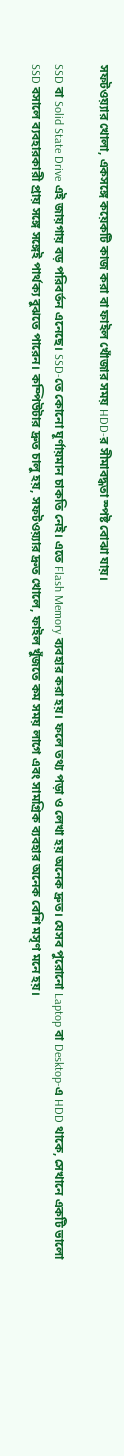সফটওয়্যার খোলা, একসঙ্গে কয়েকটি কাজ করা বা ফাইল খোঁজার সময় HDD-র সীমাবদ্ধতা স্পষ্ট বোঝা যায়।

SSD বা Solid State Drive এই জায়গায় বড় পরিবর্তন এনেছে। SSD-তে কোনো ঘূর্ণায়মান চাকতি নেই। এতে Flash Memory ব্যবহার করা হয়। ফলে তথ্য পড়া ও লেখা হয় অনেক দ্রুত। যেসব পুরোনো Laptop বা Desktop-এ HDD থাকে, সেখানে একটি ভালো SSD বসালে ব্যবহারকারী প্রায় সঙ্গে সঙ্গেই পার্থক্য বুঝতে পারেন। কম্পিউটার দ্রুত চালু হয়, সফটওয়্যার দ্রুত খোলে, ফাইল খুঁজতে কম সময় লাগে এবং সামগ্রিক ব্যবহার অনেক বেশি মসৃণ মনে হয়।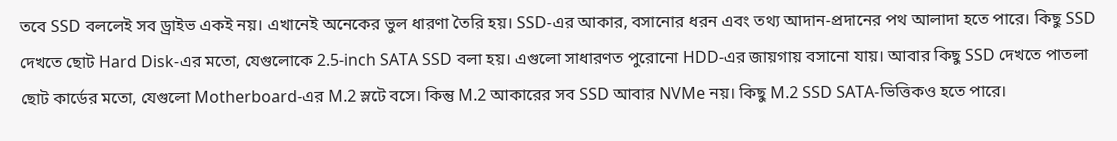তবে SSD বললেই সব ড্রাইভ একই নয়। এখানেই অনেকের ভুল ধারণা তৈরি হয়। SSD-এর আকার, বসানোর ধরন এবং তথ্য আদান-প্রদানের পথ আলাদা হতে পারে। কিছু SSD দেখতে ছোট Hard Disk-এর মতো, যেগুলোকে 2.5-inch SATA SSD বলা হয়। এগুলো সাধারণত পুরোনো HDD-এর জায়গায় বসানো যায়। আবার কিছু SSD দেখতে পাতলা ছোট কার্ডের মতো, যেগুলো Motherboard-এর M.2 স্লটে বসে। কিন্তু M.2 আকারের সব SSD আবার NVMe নয়। কিছু M.2 SSD SATA-ভিত্তিকও হতে পারে।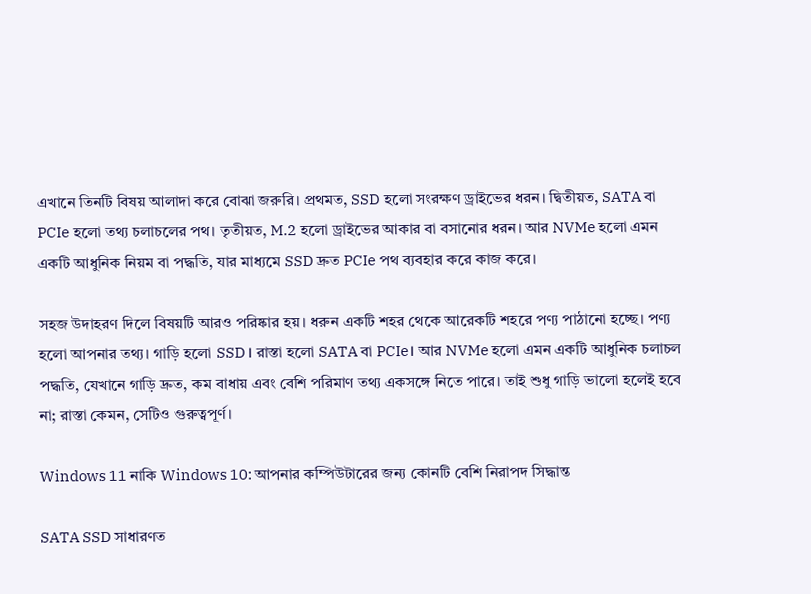এখানে তিনটি বিষয় আলাদা করে বোঝা জরুরি। প্রথমত, SSD হলো সংরক্ষণ ড্রাইভের ধরন। দ্বিতীয়ত, SATA বা PCIe হলো তথ্য চলাচলের পথ। তৃতীয়ত, M.2 হলো ড্রাইভের আকার বা বসানোর ধরন। আর NVMe হলো এমন একটি আধুনিক নিয়ম বা পদ্ধতি, যার মাধ্যমে SSD দ্রুত PCIe পথ ব্যবহার করে কাজ করে।

সহজ উদাহরণ দিলে বিষয়টি আরও পরিষ্কার হয়। ধরুন একটি শহর থেকে আরেকটি শহরে পণ্য পাঠানো হচ্ছে। পণ্য হলো আপনার তথ্য। গাড়ি হলো SSD। রাস্তা হলো SATA বা PCIe। আর NVMe হলো এমন একটি আধুনিক চলাচল পদ্ধতি, যেখানে গাড়ি দ্রুত, কম বাধায় এবং বেশি পরিমাণ তথ্য একসঙ্গে নিতে পারে। তাই শুধু গাড়ি ভালো হলেই হবে না; রাস্তা কেমন, সেটিও গুরুত্বপূর্ণ।

Windows 11 নাকি Windows 10: আপনার কম্পিউটারের জন্য কোনটি বেশি নিরাপদ সিদ্ধান্ত

SATA SSD সাধারণত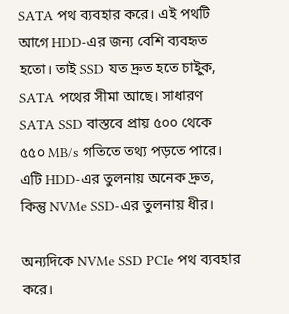SATA পথ ব্যবহার করে। এই পথটি আগে HDD-এর জন্য বেশি ব্যবহৃত হতো। তাই SSD যত দ্রুত হতে চাইুক, SATA পথের সীমা আছে। সাধারণ SATA SSD বাস্তবে প্রায় ৫০০ থেকে ৫৫০ MB/s গতিতে তথ্য পড়তে পারে। এটি HDD-এর তুলনায় অনেক দ্রুত, কিন্তু NVMe SSD-এর তুলনায় ধীর।

অন্যদিকে NVMe SSD PCIe পথ ব্যবহার করে।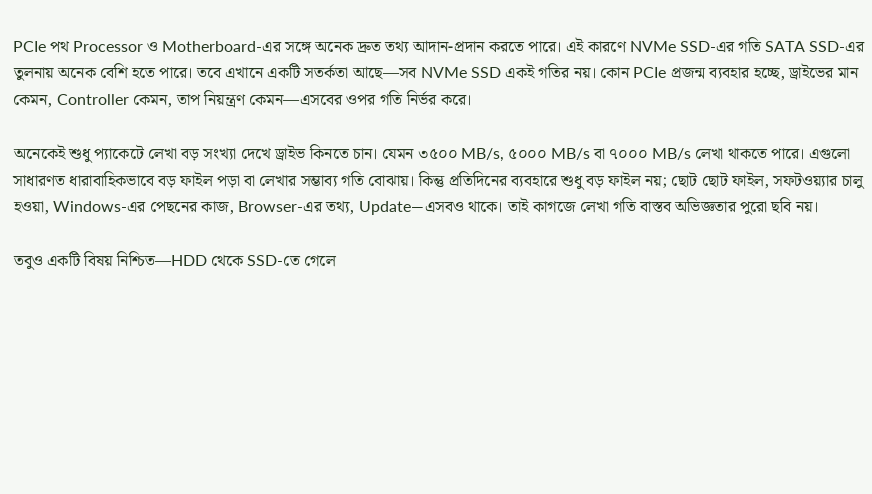PCIe পথ Processor ও Motherboard-এর সঙ্গে অনেক দ্রুত তথ্য আদান-প্রদান করতে পারে। এই কারণে NVMe SSD-এর গতি SATA SSD-এর তুলনায় অনেক বেশি হতে পারে। তবে এখানে একটি সতর্কতা আছে—সব NVMe SSD একই গতির নয়। কোন PCIe প্রজন্ম ব্যবহার হচ্ছে, ড্রাইভের মান কেমন, Controller কেমন, তাপ নিয়ন্ত্রণ কেমন—এসবের ওপর গতি নির্ভর করে।

অনেকেই শুধু প্যাকেটে লেখা বড় সংখ্যা দেখে ড্রাইভ কিনতে চান। যেমন ৩৫০০ MB/s, ৫০০০ MB/s বা ৭০০০ MB/s লেখা থাকতে পারে। এগুলো সাধারণত ধারাবাহিকভাবে বড় ফাইল পড়া বা লেখার সম্ভাব্য গতি বোঝায়। কিন্তু প্রতিদিনের ব্যবহারে শুধু বড় ফাইল নয়; ছোট ছোট ফাইল, সফটওয়্যার চালু হওয়া, Windows-এর পেছনের কাজ, Browser-এর তথ্য, Update—এসবও থাকে। তাই কাগজে লেখা গতি বাস্তব অভিজ্ঞতার পুরো ছবি নয়।

তবুও একটি বিষয় নিশ্চিত—HDD থেকে SSD-তে গেলে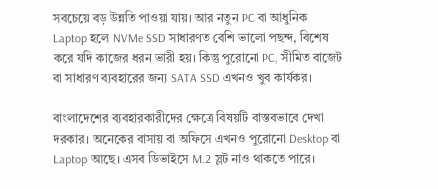সবচেয়ে বড় উন্নতি পাওয়া যায়। আর নতুন PC বা আধুনিক Laptop হলে NVMe SSD সাধারণত বেশি ভালো পছন্দ, বিশেষ করে যদি কাজের ধরন ভারী হয়। কিন্তু পুরোনো PC, সীমিত বাজেট বা সাধারণ ব্যবহারের জন্য SATA SSD এখনও খুব কার্যকর।

বাংলাদেশের ব্যবহারকারীদের ক্ষেত্রে বিষয়টি বাস্তবভাবে দেখা দরকার। অনেকের বাসায় বা অফিসে এখনও পুরোনো Desktop বা Laptop আছে। এসব ডিভাইসে M.2 স্লট নাও থাকতে পারে।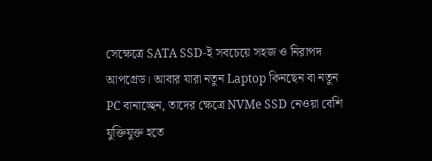সেক্ষেত্রে SATA SSD-ই সবচেয়ে সহজ ও নিরাপদ আপগ্রেড। আবার যারা নতুন Laptop কিনছেন বা নতুন PC বানাচ্ছেন, তাদের ক্ষেত্রে NVMe SSD নেওয়া বেশি যুক্তিযুক্ত হতে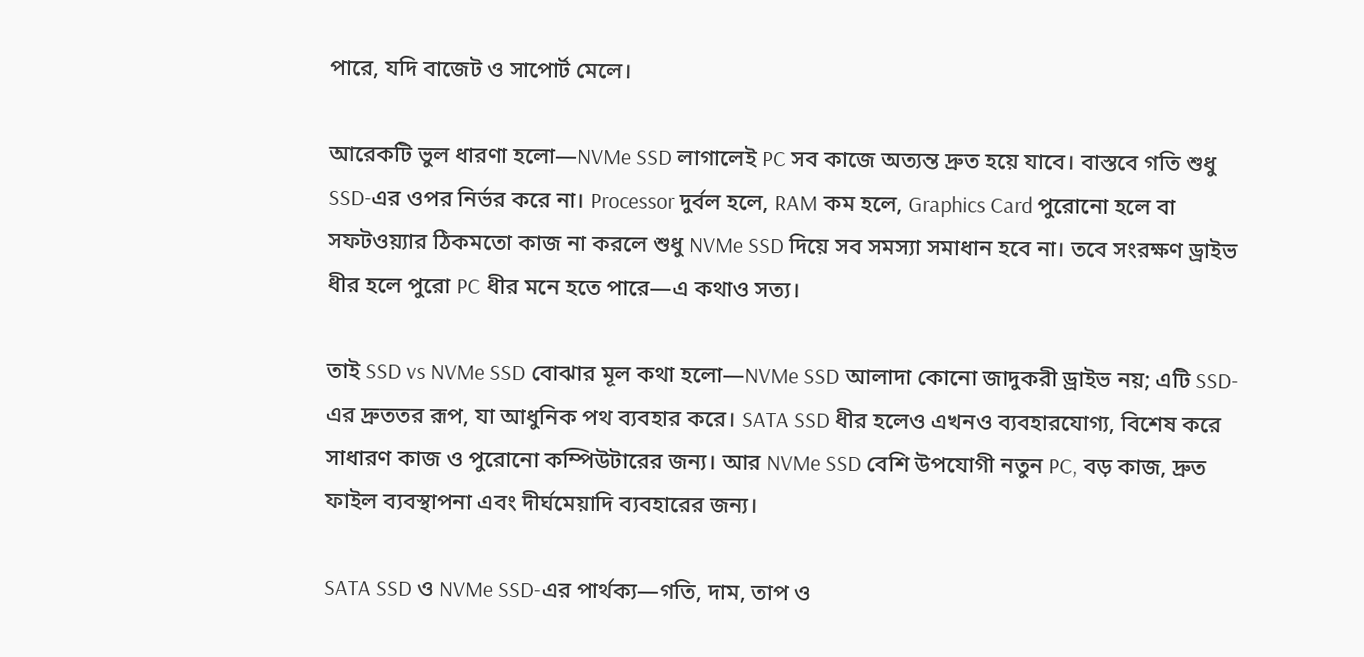পারে, যদি বাজেট ও সাপোর্ট মেলে।

আরেকটি ভুল ধারণা হলো—NVMe SSD লাগালেই PC সব কাজে অত্যন্ত দ্রুত হয়ে যাবে। বাস্তবে গতি শুধু SSD-এর ওপর নির্ভর করে না। Processor দুর্বল হলে, RAM কম হলে, Graphics Card পুরোনো হলে বা সফটওয়্যার ঠিকমতো কাজ না করলে শুধু NVMe SSD দিয়ে সব সমস্যা সমাধান হবে না। তবে সংরক্ষণ ড্রাইভ ধীর হলে পুরো PC ধীর মনে হতে পারে—এ কথাও সত্য।

তাই SSD vs NVMe SSD বোঝার মূল কথা হলো—NVMe SSD আলাদা কোনো জাদুকরী ড্রাইভ নয়; এটি SSD-এর দ্রুততর রূপ, যা আধুনিক পথ ব্যবহার করে। SATA SSD ধীর হলেও এখনও ব্যবহারযোগ্য, বিশেষ করে সাধারণ কাজ ও পুরোনো কম্পিউটারের জন্য। আর NVMe SSD বেশি উপযোগী নতুন PC, বড় কাজ, দ্রুত ফাইল ব্যবস্থাপনা এবং দীর্ঘমেয়াদি ব্যবহারের জন্য।

SATA SSD ও NVMe SSD-এর পার্থক্য—গতি, দাম, তাপ ও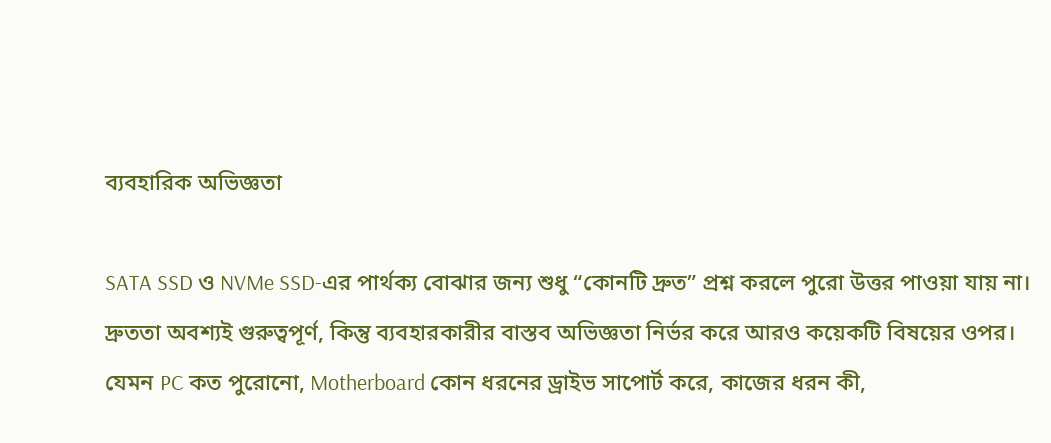ব্যবহারিক অভিজ্ঞতা

SATA SSD ও NVMe SSD-এর পার্থক্য বোঝার জন্য শুধু “কোনটি দ্রুত” প্রশ্ন করলে পুরো উত্তর পাওয়া যায় না। দ্রুততা অবশ্যই গুরুত্বপূর্ণ, কিন্তু ব্যবহারকারীর বাস্তব অভিজ্ঞতা নির্ভর করে আরও কয়েকটি বিষয়ের ওপর। যেমন PC কত পুরোনো, Motherboard কোন ধরনের ড্রাইভ সাপোর্ট করে, কাজের ধরন কী,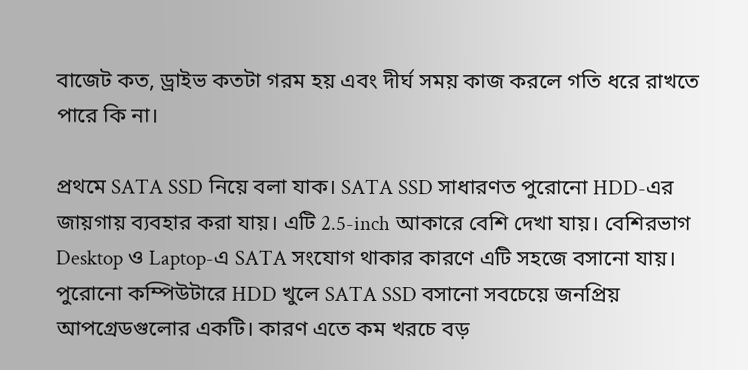বাজেট কত, ড্রাইভ কতটা গরম হয় এবং দীর্ঘ সময় কাজ করলে গতি ধরে রাখতে পারে কি না।

প্রথমে SATA SSD নিয়ে বলা যাক। SATA SSD সাধারণত পুরোনো HDD-এর জায়গায় ব্যবহার করা যায়। এটি 2.5-inch আকারে বেশি দেখা যায়। বেশিরভাগ Desktop ও Laptop-এ SATA সংযোগ থাকার কারণে এটি সহজে বসানো যায়। পুরোনো কম্পিউটারে HDD খুলে SATA SSD বসানো সবচেয়ে জনপ্রিয় আপগ্রেডগুলোর একটি। কারণ এতে কম খরচে বড়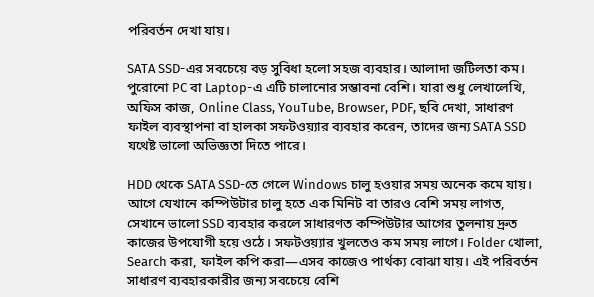পরিবর্তন দেখা যায়।

SATA SSD-এর সবচেয়ে বড় সুবিধা হলো সহজ ব্যবহার। আলাদা জটিলতা কম। পুরোনো PC বা Laptop-এ এটি চালানোর সম্ভাবনা বেশি। যারা শুধু লেখালেখি, অফিস কাজ, Online Class, YouTube, Browser, PDF, ছবি দেখা, সাধারণ ফাইল ব্যবস্থাপনা বা হালকা সফটওয়্যার ব্যবহার করেন, তাদের জন্য SATA SSD যথেষ্ট ভালো অভিজ্ঞতা দিতে পারে।

HDD থেকে SATA SSD-তে গেলে Windows চালু হওয়ার সময় অনেক কমে যায়। আগে যেখানে কম্পিউটার চালু হতে এক মিনিট বা তারও বেশি সময় লাগত, সেখানে ভালো SSD ব্যবহার করলে সাধারণত কম্পিউটার আগের তুলনায় দ্রুত কাজের উপযোগী হয়ে ওঠে। সফটওয়্যার খুলতেও কম সময় লাগে। Folder খোলা, Search করা, ফাইল কপি করা—এসব কাজেও পার্থক্য বোঝা যায়। এই পরিবর্তন সাধারণ ব্যবহারকারীর জন্য সবচেয়ে বেশি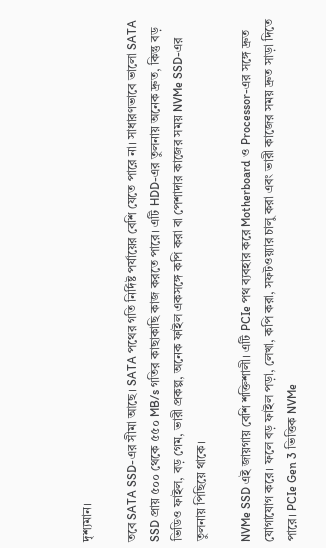দৃশ্যমান।

তবে SATA SSD-এর সীমা আছে। SATA পথের গতি নির্দিষ্ট পর্যায়ের বেশি যেতে পারে না। সাধারণভাবে ভালো SATA SSD প্রায় ৫০০ থেকে ৫৫০ MB/s গতির কাছাকাছি কাজ করতে পারে। এটি HDD-এর তুলনায় অনেক দ্রুত, কিন্তু বড় ভিডিও ফাইল, বড় গেম, ভারী প্রকল্প, অনেক ফাইল একসঙ্গে কপি করা বা পেশাদার কাজের সময় NVMe SSD-এর তুলনায় পিছিয়ে থাকে।

NVMe SSD এই জায়গায় বেশি শক্তিশালী। এটি PCIe পথ ব্যবহার করে Motherboard ও Processor-এর সঙ্গে দ্রুত যোগাযোগ করে। ফলে বড় ফাইল পড়া, লেখা, কপি করা, সফটওয়্যার চালু করা এবং ভারী কাজের সময় দ্রুত সাড়া দিতে পারে। PCIe Gen 3 ভিত্তিক NVMe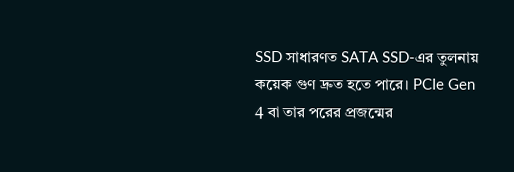SSD সাধারণত SATA SSD-এর তুলনায় কয়েক গুণ দ্রুত হতে পারে। PCIe Gen 4 বা তার পরের প্রজন্মের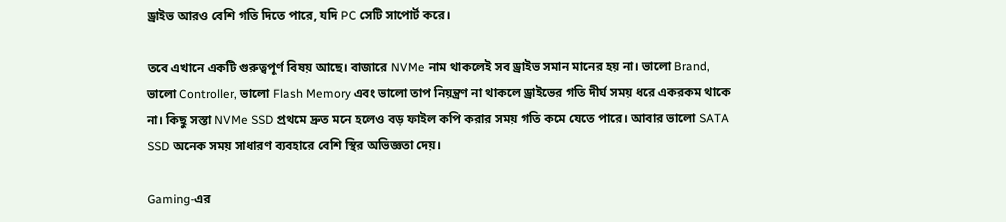ড্রাইভ আরও বেশি গতি দিতে পারে, যদি PC সেটি সাপোর্ট করে।

তবে এখানে একটি গুরুত্বপূর্ণ বিষয় আছে। বাজারে NVMe নাম থাকলেই সব ড্রাইভ সমান মানের হয় না। ভালো Brand, ভালো Controller, ভালো Flash Memory এবং ভালো তাপ নিয়ন্ত্রণ না থাকলে ড্রাইভের গতি দীর্ঘ সময় ধরে একরকম থাকে না। কিছু সস্তা NVMe SSD প্রথমে দ্রুত মনে হলেও বড় ফাইল কপি করার সময় গতি কমে যেতে পারে। আবার ভালো SATA SSD অনেক সময় সাধারণ ব্যবহারে বেশি স্থির অভিজ্ঞতা দেয়।

Gaming-এর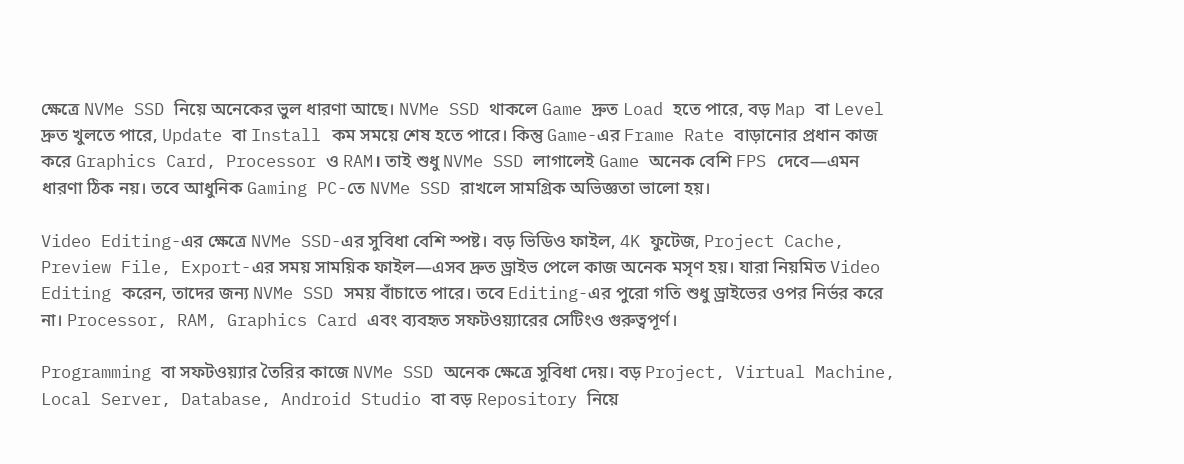ক্ষেত্রে NVMe SSD নিয়ে অনেকের ভুল ধারণা আছে। NVMe SSD থাকলে Game দ্রুত Load হতে পারে, বড় Map বা Level দ্রুত খুলতে পারে, Update বা Install কম সময়ে শেষ হতে পারে। কিন্তু Game-এর Frame Rate বাড়ানোর প্রধান কাজ করে Graphics Card, Processor ও RAM। তাই শুধু NVMe SSD লাগালেই Game অনেক বেশি FPS দেবে—এমন ধারণা ঠিক নয়। তবে আধুনিক Gaming PC-তে NVMe SSD রাখলে সামগ্রিক অভিজ্ঞতা ভালো হয়।

Video Editing-এর ক্ষেত্রে NVMe SSD-এর সুবিধা বেশি স্পষ্ট। বড় ভিডিও ফাইল, 4K ফুটেজ, Project Cache, Preview File, Export-এর সময় সাময়িক ফাইল—এসব দ্রুত ড্রাইভ পেলে কাজ অনেক মসৃণ হয়। যারা নিয়মিত Video Editing করেন, তাদের জন্য NVMe SSD সময় বাঁচাতে পারে। তবে Editing-এর পুরো গতি শুধু ড্রাইভের ওপর নির্ভর করে না। Processor, RAM, Graphics Card এবং ব্যবহৃত সফটওয়্যারের সেটিংও গুরুত্বপূর্ণ।

Programming বা সফটওয়্যার তৈরির কাজে NVMe SSD অনেক ক্ষেত্রে সুবিধা দেয়। বড় Project, Virtual Machine, Local Server, Database, Android Studio বা বড় Repository নিয়ে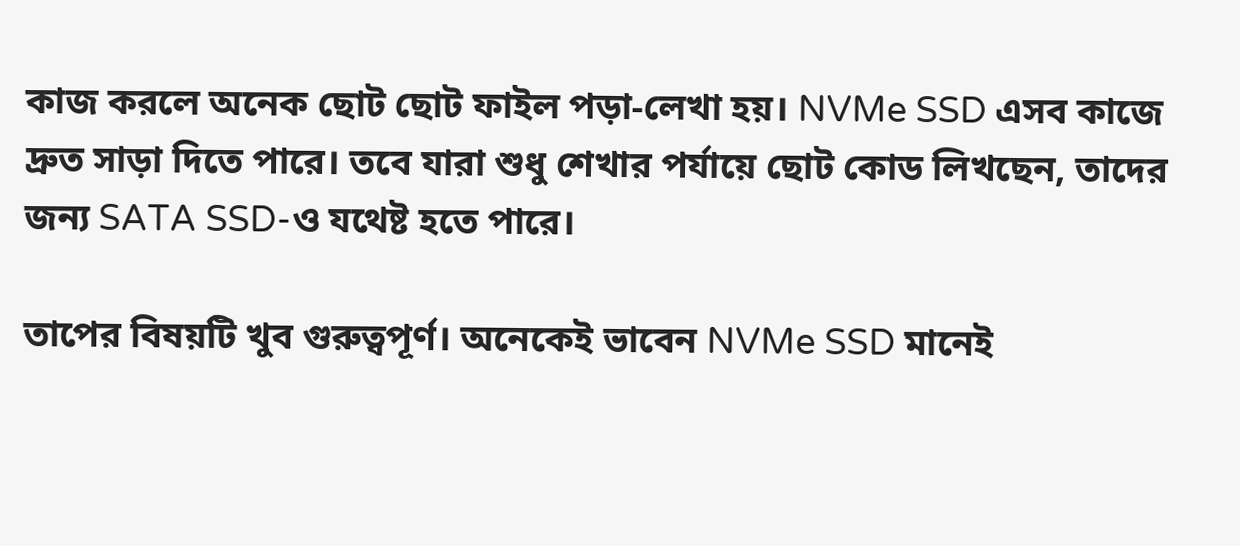কাজ করলে অনেক ছোট ছোট ফাইল পড়া-লেখা হয়। NVMe SSD এসব কাজে দ্রুত সাড়া দিতে পারে। তবে যারা শুধু শেখার পর্যায়ে ছোট কোড লিখছেন, তাদের জন্য SATA SSD-ও যথেষ্ট হতে পারে।

তাপের বিষয়টি খুব গুরুত্বপূর্ণ। অনেকেই ভাবেন NVMe SSD মানেই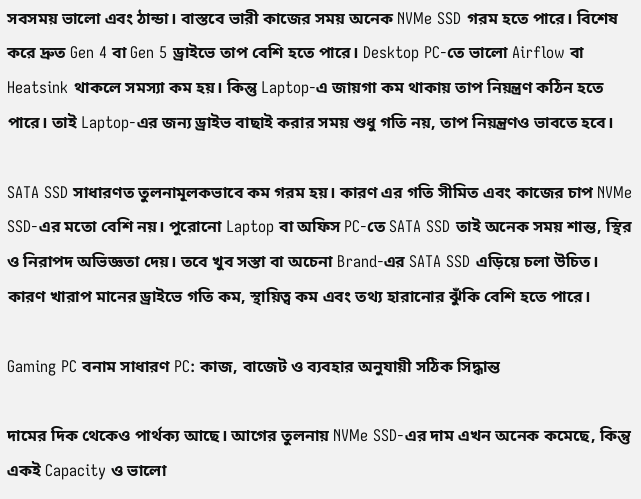সবসময় ভালো এবং ঠান্ডা। বাস্তবে ভারী কাজের সময় অনেক NVMe SSD গরম হতে পারে। বিশেষ করে দ্রুত Gen 4 বা Gen 5 ড্রাইভে তাপ বেশি হতে পারে। Desktop PC-তে ভালো Airflow বা Heatsink থাকলে সমস্যা কম হয়। কিন্তু Laptop-এ জায়গা কম থাকায় তাপ নিয়ন্ত্রণ কঠিন হতে পারে। তাই Laptop-এর জন্য ড্রাইভ বাছাই করার সময় শুধু গতি নয়, তাপ নিয়ন্ত্রণও ভাবতে হবে।

SATA SSD সাধারণত তুলনামূলকভাবে কম গরম হয়। কারণ এর গতি সীমিত এবং কাজের চাপ NVMe SSD-এর মতো বেশি নয়। পুরোনো Laptop বা অফিস PC-তে SATA SSD তাই অনেক সময় শান্ত, স্থির ও নিরাপদ অভিজ্ঞতা দেয়। তবে খুব সস্তা বা অচেনা Brand-এর SATA SSD এড়িয়ে চলা উচিত। কারণ খারাপ মানের ড্রাইভে গতি কম, স্থায়িত্ব কম এবং তথ্য হারানোর ঝুঁকি বেশি হতে পারে।

Gaming PC বনাম সাধারণ PC: কাজ, বাজেট ও ব্যবহার অনুযায়ী সঠিক সিদ্ধান্ত

দামের দিক থেকেও পার্থক্য আছে। আগের তুলনায় NVMe SSD-এর দাম এখন অনেক কমেছে, কিন্তু একই Capacity ও ভালো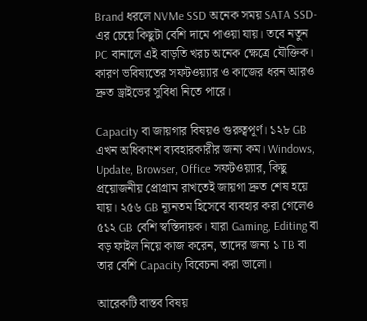Brand ধরলে NVMe SSD অনেক সময় SATA SSD-এর চেয়ে কিছুটা বেশি দামে পাওয়া যায়। তবে নতুন PC বানালে এই বাড়তি খরচ অনেক ক্ষেত্রে যৌক্তিক। কারণ ভবিষ্যতের সফটওয়্যার ও কাজের ধরন আরও দ্রুত ড্রাইভের সুবিধা নিতে পারে।

Capacity বা জায়গার বিষয়ও গুরুত্বপূর্ণ। ১২৮ GB এখন অধিকাংশ ব্যবহারকারীর জন্য কম। Windows, Update, Browser, Office সফটওয়্যার, কিছু প্রয়োজনীয় প্রোগ্রাম রাখতেই জায়গা দ্রুত শেষ হয়ে যায়। ২৫৬ GB ন্যূনতম হিসেবে ব্যবহার করা গেলেও ৫১২ GB বেশি স্বস্তিদায়ক। যারা Gaming, Editing বা বড় ফাইল নিয়ে কাজ করেন, তাদের জন্য ১ TB বা তার বেশি Capacity বিবেচনা করা ভালো।

আরেকটি বাস্তব বিষয়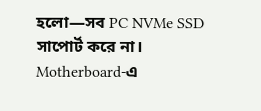হলো—সব PC NVMe SSD সাপোর্ট করে না। Motherboard-এ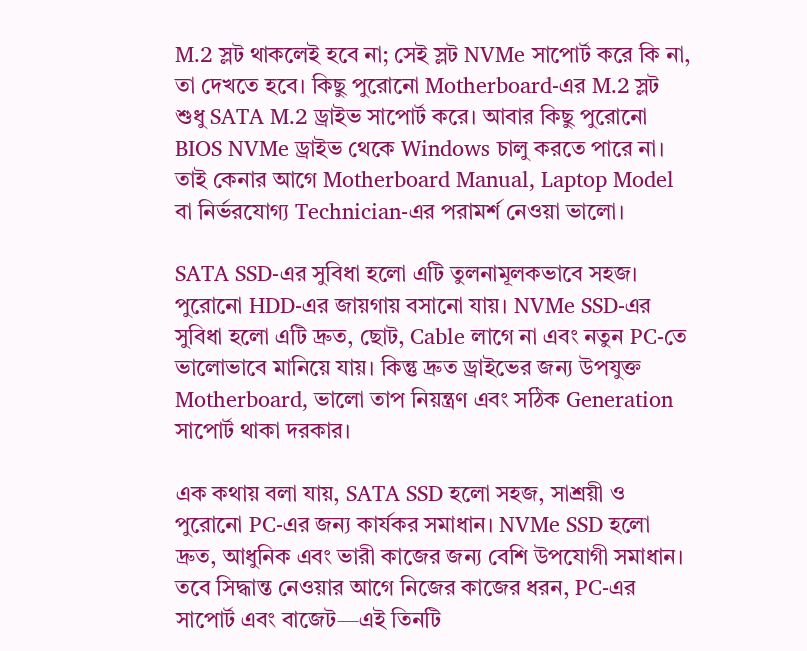M.2 স্লট থাকলেই হবে না; সেই স্লট NVMe সাপোর্ট করে কি না, তা দেখতে হবে। কিছু পুরোনো Motherboard-এর M.2 স্লট শুধু SATA M.2 ড্রাইভ সাপোর্ট করে। আবার কিছু পুরোনো BIOS NVMe ড্রাইভ থেকে Windows চালু করতে পারে না। তাই কেনার আগে Motherboard Manual, Laptop Model বা নির্ভরযোগ্য Technician-এর পরামর্শ নেওয়া ভালো।

SATA SSD-এর সুবিধা হলো এটি তুলনামূলকভাবে সহজ। পুরোনো HDD-এর জায়গায় বসানো যায়। NVMe SSD-এর সুবিধা হলো এটি দ্রুত, ছোট, Cable লাগে না এবং নতুন PC-তে ভালোভাবে মানিয়ে যায়। কিন্তু দ্রুত ড্রাইভের জন্য উপযুক্ত Motherboard, ভালো তাপ নিয়ন্ত্রণ এবং সঠিক Generation সাপোর্ট থাকা দরকার।

এক কথায় বলা যায়, SATA SSD হলো সহজ, সাশ্রয়ী ও পুরোনো PC-এর জন্য কার্যকর সমাধান। NVMe SSD হলো দ্রুত, আধুনিক এবং ভারী কাজের জন্য বেশি উপযোগী সমাধান। তবে সিদ্ধান্ত নেওয়ার আগে নিজের কাজের ধরন, PC-এর সাপোর্ট এবং বাজেট—এই তিনটি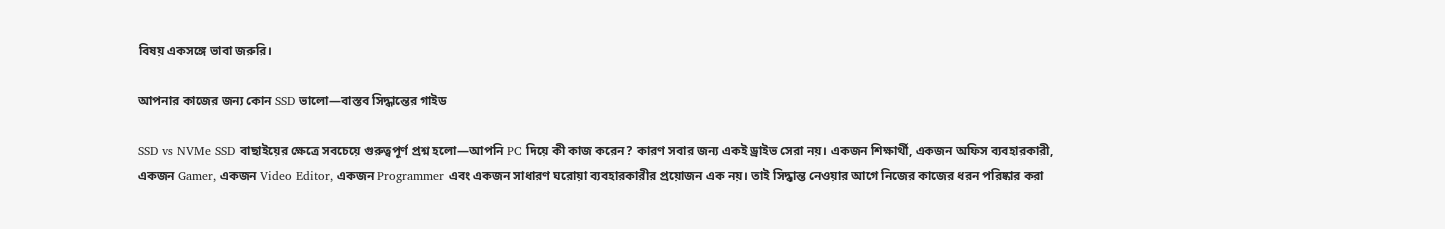বিষয় একসঙ্গে ভাবা জরুরি।

আপনার কাজের জন্য কোন SSD ভালো—বাস্তব সিদ্ধান্তের গাইড

SSD vs NVMe SSD বাছাইয়ের ক্ষেত্রে সবচেয়ে গুরুত্বপূর্ণ প্রশ্ন হলো—আপনি PC দিয়ে কী কাজ করেন? কারণ সবার জন্য একই ড্রাইভ সেরা নয়। একজন শিক্ষার্থী, একজন অফিস ব্যবহারকারী, একজন Gamer, একজন Video Editor, একজন Programmer এবং একজন সাধারণ ঘরোয়া ব্যবহারকারীর প্রয়োজন এক নয়। তাই সিদ্ধান্ত নেওয়ার আগে নিজের কাজের ধরন পরিষ্কার করা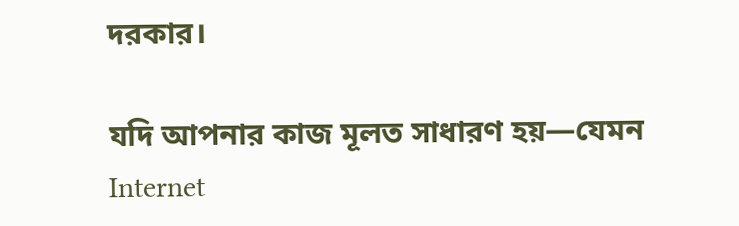দরকার।

যদি আপনার কাজ মূলত সাধারণ হয়—যেমন Internet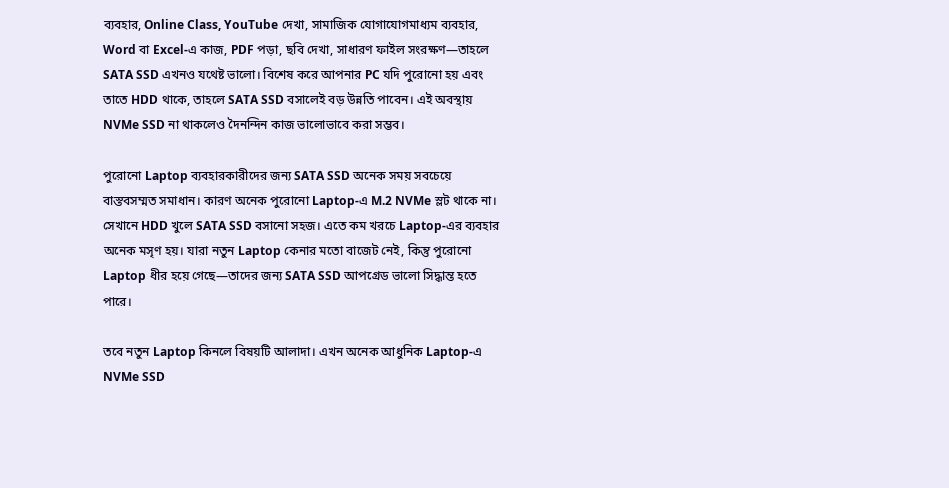ব্যবহার, Online Class, YouTube দেখা, সামাজিক যোগাযোগমাধ্যম ব্যবহার, Word বা Excel-এ কাজ, PDF পড়া, ছবি দেখা, সাধারণ ফাইল সংরক্ষণ—তাহলে SATA SSD এখনও যথেষ্ট ভালো। বিশেষ করে আপনার PC যদি পুরোনো হয় এবং তাতে HDD থাকে, তাহলে SATA SSD বসালেই বড় উন্নতি পাবেন। এই অবস্থায় NVMe SSD না থাকলেও দৈনন্দিন কাজ ভালোভাবে করা সম্ভব।

পুরোনো Laptop ব্যবহারকারীদের জন্য SATA SSD অনেক সময় সবচেয়ে বাস্তবসম্মত সমাধান। কারণ অনেক পুরোনো Laptop-এ M.2 NVMe স্লট থাকে না। সেখানে HDD খুলে SATA SSD বসানো সহজ। এতে কম খরচে Laptop-এর ব্যবহার অনেক মসৃণ হয়। যারা নতুন Laptop কেনার মতো বাজেট নেই, কিন্তু পুরোনো Laptop ধীর হয়ে গেছে—তাদের জন্য SATA SSD আপগ্রেড ভালো সিদ্ধান্ত হতে পারে।

তবে নতুন Laptop কিনলে বিষয়টি আলাদা। এখন অনেক আধুনিক Laptop-এ NVMe SSD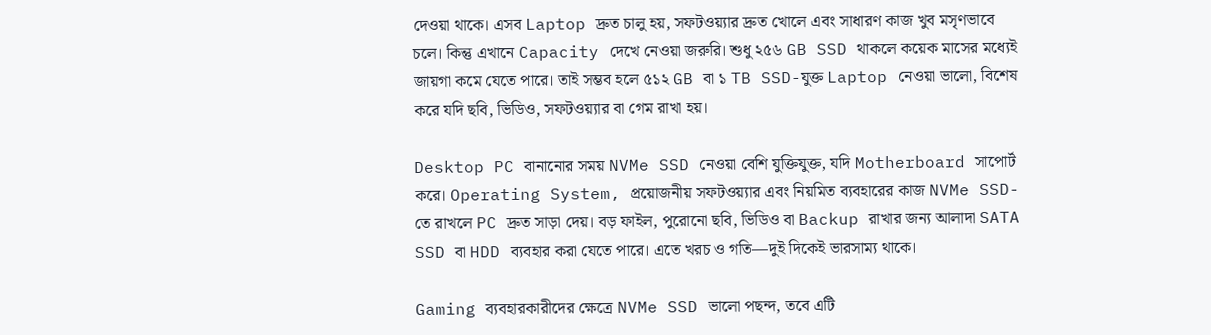দেওয়া থাকে। এসব Laptop দ্রুত চালু হয়, সফটওয়্যার দ্রুত খোলে এবং সাধারণ কাজ খুব মসৃণভাবে চলে। কিন্তু এখানে Capacity দেখে নেওয়া জরুরি। শুধু ২৫৬ GB SSD থাকলে কয়েক মাসের মধ্যেই জায়গা কমে যেতে পারে। তাই সম্ভব হলে ৫১২ GB বা ১ TB SSD-যুক্ত Laptop নেওয়া ভালো, বিশেষ করে যদি ছবি, ভিডিও, সফটওয়্যার বা গেম রাখা হয়।

Desktop PC বানানোর সময় NVMe SSD নেওয়া বেশি যুক্তিযুক্ত, যদি Motherboard সাপোর্ট করে। Operating System, প্রয়োজনীয় সফটওয়্যার এবং নিয়মিত ব্যবহারের কাজ NVMe SSD-তে রাখলে PC দ্রুত সাড়া দেয়। বড় ফাইল, পুরোনো ছবি, ভিডিও বা Backup রাখার জন্য আলাদা SATA SSD বা HDD ব্যবহার করা যেতে পারে। এতে খরচ ও গতি—দুই দিকেই ভারসাম্য থাকে।

Gaming ব্যবহারকারীদের ক্ষেত্রে NVMe SSD ভালো পছন্দ, তবে এটি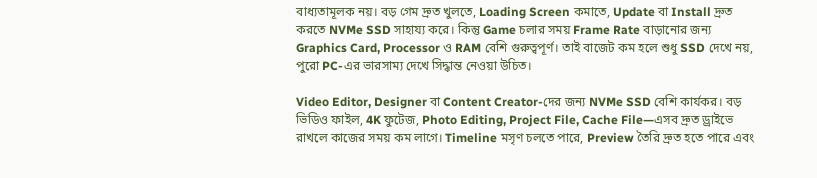বাধ্যতামূলক নয়। বড় গেম দ্রুত খুলতে, Loading Screen কমাতে, Update বা Install দ্রুত করতে NVMe SSD সাহায্য করে। কিন্তু Game চলার সময় Frame Rate বাড়ানোর জন্য Graphics Card, Processor ও RAM বেশি গুরুত্বপূর্ণ। তাই বাজেট কম হলে শুধু SSD দেখে নয়, পুরো PC-এর ভারসাম্য দেখে সিদ্ধান্ত নেওয়া উচিত।

Video Editor, Designer বা Content Creator-দের জন্য NVMe SSD বেশি কার্যকর। বড় ভিডিও ফাইল, 4K ফুটেজ, Photo Editing, Project File, Cache File—এসব দ্রুত ড্রাইভে রাখলে কাজের সময় কম লাগে। Timeline মসৃণ চলতে পারে, Preview তৈরি দ্রুত হতে পারে এবং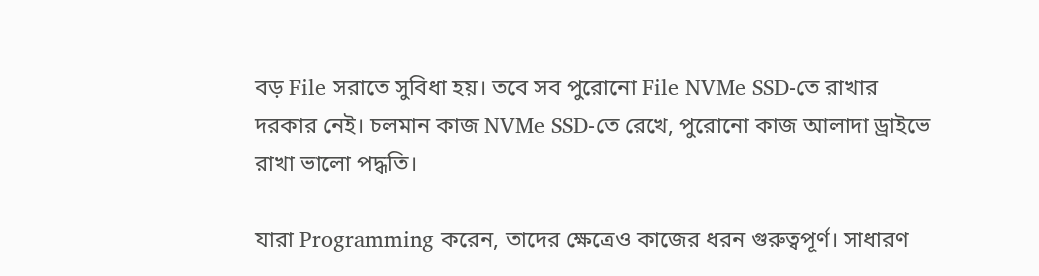বড় File সরাতে সুবিধা হয়। তবে সব পুরোনো File NVMe SSD-তে রাখার দরকার নেই। চলমান কাজ NVMe SSD-তে রেখে, পুরোনো কাজ আলাদা ড্রাইভে রাখা ভালো পদ্ধতি।

যারা Programming করেন, তাদের ক্ষেত্রেও কাজের ধরন গুরুত্বপূর্ণ। সাধারণ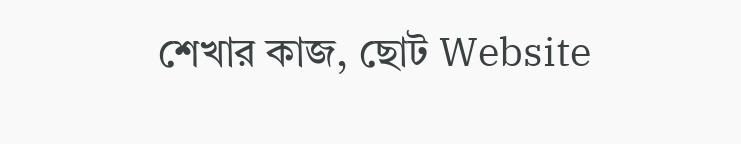শেখার কাজ, ছোট Website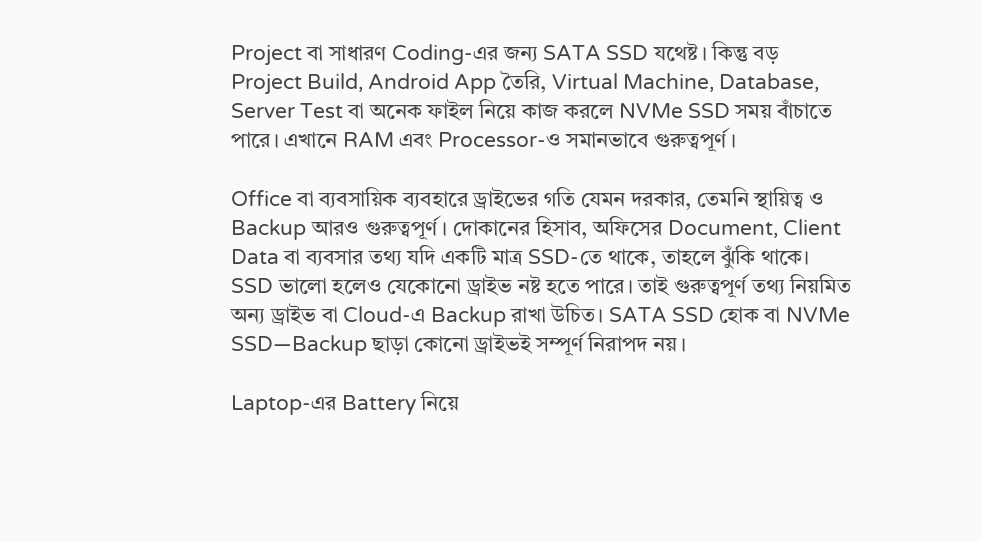Project বা সাধারণ Coding-এর জন্য SATA SSD যথেষ্ট। কিন্তু বড় Project Build, Android App তৈরি, Virtual Machine, Database, Server Test বা অনেক ফাইল নিয়ে কাজ করলে NVMe SSD সময় বাঁচাতে পারে। এখানে RAM এবং Processor-ও সমানভাবে গুরুত্বপূর্ণ।

Office বা ব্যবসায়িক ব্যবহারে ড্রাইভের গতি যেমন দরকার, তেমনি স্থায়িত্ব ও Backup আরও গুরুত্বপূর্ণ। দোকানের হিসাব, অফিসের Document, Client Data বা ব্যবসার তথ্য যদি একটি মাত্র SSD-তে থাকে, তাহলে ঝুঁকি থাকে। SSD ভালো হলেও যেকোনো ড্রাইভ নষ্ট হতে পারে। তাই গুরুত্বপূর্ণ তথ্য নিয়মিত অন্য ড্রাইভ বা Cloud-এ Backup রাখা উচিত। SATA SSD হোক বা NVMe SSD—Backup ছাড়া কোনো ড্রাইভই সম্পূর্ণ নিরাপদ নয়।

Laptop-এর Battery নিয়ে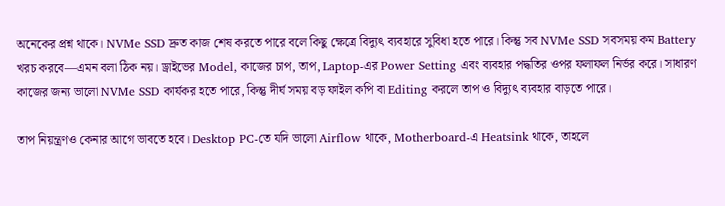অনেকের প্রশ্ন থাকে। NVMe SSD দ্রুত কাজ শেষ করতে পারে বলে কিছু ক্ষেত্রে বিদ্যুৎ ব্যবহারে সুবিধা হতে পারে। কিন্তু সব NVMe SSD সবসময় কম Battery খরচ করবে—এমন বলা ঠিক নয়। ড্রাইভের Model, কাজের চাপ, তাপ, Laptop-এর Power Setting এবং ব্যবহার পদ্ধতির ওপর ফলাফল নির্ভর করে। সাধারণ কাজের জন্য ভালো NVMe SSD কার্যকর হতে পারে, কিন্তু দীর্ঘ সময় বড় ফাইল কপি বা Editing করলে তাপ ও বিদ্যুৎ ব্যবহার বাড়তে পারে।

তাপ নিয়ন্ত্রণও কেনার আগে ভাবতে হবে। Desktop PC-তে যদি ভালো Airflow থাকে, Motherboard-এ Heatsink থাকে, তাহলে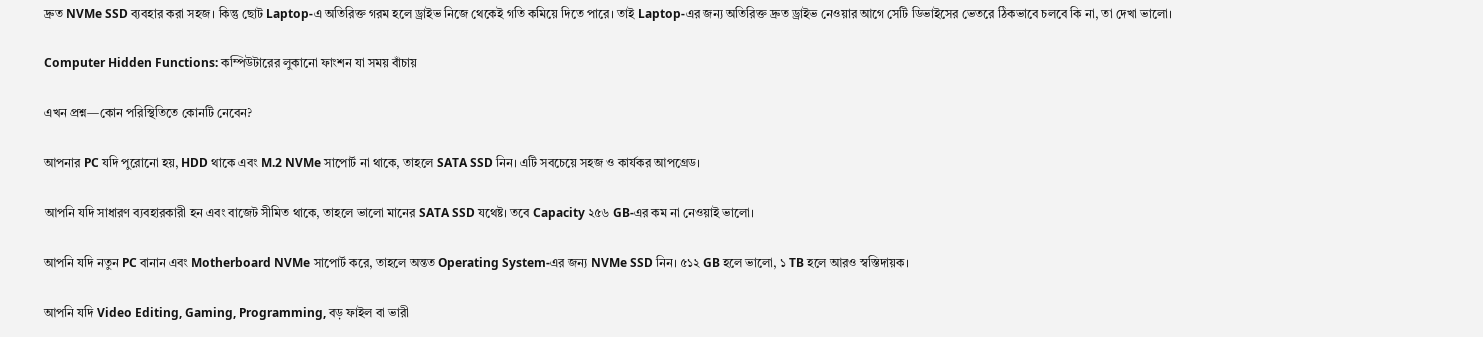দ্রুত NVMe SSD ব্যবহার করা সহজ। কিন্তু ছোট Laptop-এ অতিরিক্ত গরম হলে ড্রাইভ নিজে থেকেই গতি কমিয়ে দিতে পারে। তাই Laptop-এর জন্য অতিরিক্ত দ্রুত ড্রাইভ নেওয়ার আগে সেটি ডিভাইসের ভেতরে ঠিকভাবে চলবে কি না, তা দেখা ভালো।

Computer Hidden Functions: কম্পিউটারের লুকানো ফাংশন যা সময় বাঁচায়

এখন প্রশ্ন—কোন পরিস্থিতিতে কোনটি নেবেন?

আপনার PC যদি পুরোনো হয়, HDD থাকে এবং M.2 NVMe সাপোর্ট না থাকে, তাহলে SATA SSD নিন। এটি সবচেয়ে সহজ ও কার্যকর আপগ্রেড।

আপনি যদি সাধারণ ব্যবহারকারী হন এবং বাজেট সীমিত থাকে, তাহলে ভালো মানের SATA SSD যথেষ্ট। তবে Capacity ২৫৬ GB-এর কম না নেওয়াই ভালো।

আপনি যদি নতুন PC বানান এবং Motherboard NVMe সাপোর্ট করে, তাহলে অন্তত Operating System-এর জন্য NVMe SSD নিন। ৫১২ GB হলে ভালো, ১ TB হলে আরও স্বস্তিদায়ক।

আপনি যদি Video Editing, Gaming, Programming, বড় ফাইল বা ভারী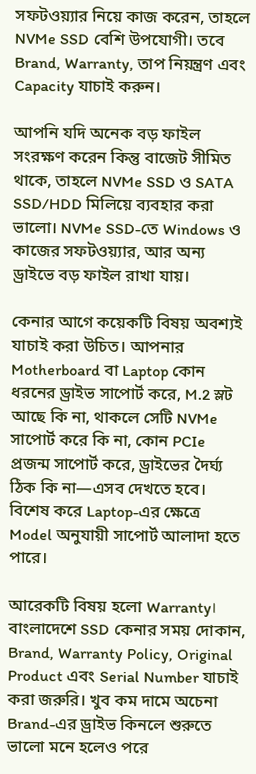সফটওয়্যার নিয়ে কাজ করেন, তাহলে NVMe SSD বেশি উপযোগী। তবে Brand, Warranty, তাপ নিয়ন্ত্রণ এবং Capacity যাচাই করুন।

আপনি যদি অনেক বড় ফাইল সংরক্ষণ করেন কিন্তু বাজেট সীমিত থাকে, তাহলে NVMe SSD ও SATA SSD/HDD মিলিয়ে ব্যবহার করা ভালো। NVMe SSD-তে Windows ও কাজের সফটওয়্যার, আর অন্য ড্রাইভে বড় ফাইল রাখা যায়।

কেনার আগে কয়েকটি বিষয় অবশ্যই যাচাই করা উচিত। আপনার Motherboard বা Laptop কোন ধরনের ড্রাইভ সাপোর্ট করে, M.2 স্লট আছে কি না, থাকলে সেটি NVMe সাপোর্ট করে কি না, কোন PCIe প্রজন্ম সাপোর্ট করে, ড্রাইভের দৈর্ঘ্য ঠিক কি না—এসব দেখতে হবে। বিশেষ করে Laptop-এর ক্ষেত্রে Model অনুযায়ী সাপোর্ট আলাদা হতে পারে।

আরেকটি বিষয় হলো Warranty। বাংলাদেশে SSD কেনার সময় দোকান, Brand, Warranty Policy, Original Product এবং Serial Number যাচাই করা জরুরি। খুব কম দামে অচেনা Brand-এর ড্রাইভ কিনলে শুরুতে ভালো মনে হলেও পরে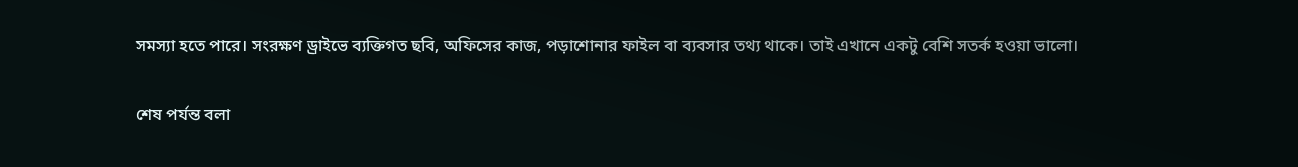সমস্যা হতে পারে। সংরক্ষণ ড্রাইভে ব্যক্তিগত ছবি, অফিসের কাজ, পড়াশোনার ফাইল বা ব্যবসার তথ্য থাকে। তাই এখানে একটু বেশি সতর্ক হওয়া ভালো।

শেষ পর্যন্ত বলা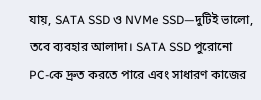যায়, SATA SSD ও NVMe SSD—দুটিই ভালো, তবে ব্যবহার আলাদা। SATA SSD পুরোনো PC-কে দ্রুত করতে পারে এবং সাধারণ কাজের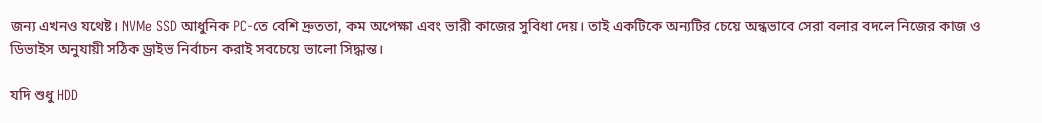জন্য এখনও যথেষ্ট। NVMe SSD আধুনিক PC-তে বেশি দ্রুততা, কম অপেক্ষা এবং ভারী কাজের সুবিধা দেয়। তাই একটিকে অন্যটির চেয়ে অন্ধভাবে সেরা বলার বদলে নিজের কাজ ও ডিভাইস অনুযায়ী সঠিক ড্রাইভ নির্বাচন করাই সবচেয়ে ভালো সিদ্ধান্ত।

যদি শুধু HDD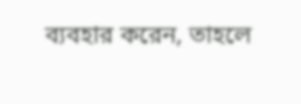ব্যবহার করেন, তাহলে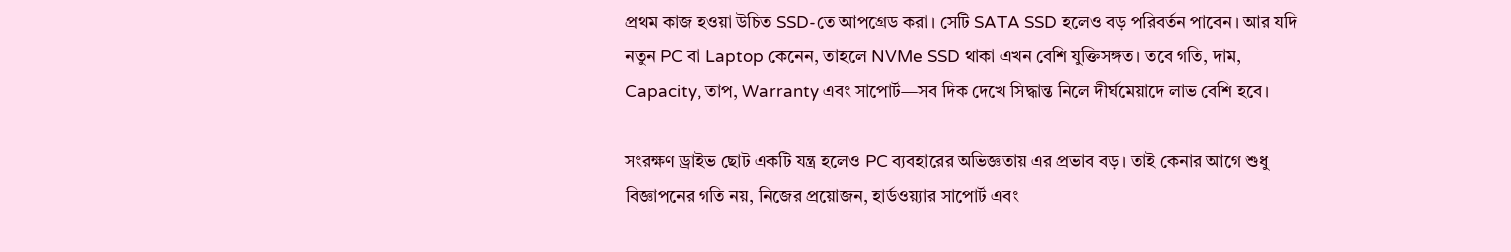প্রথম কাজ হওয়া উচিত SSD-তে আপগ্রেড করা। সেটি SATA SSD হলেও বড় পরিবর্তন পাবেন। আর যদি নতুন PC বা Laptop কেনেন, তাহলে NVMe SSD থাকা এখন বেশি যুক্তিসঙ্গত। তবে গতি, দাম, Capacity, তাপ, Warranty এবং সাপোর্ট—সব দিক দেখে সিদ্ধান্ত নিলে দীর্ঘমেয়াদে লাভ বেশি হবে।

সংরক্ষণ ড্রাইভ ছোট একটি যন্ত্র হলেও PC ব্যবহারের অভিজ্ঞতায় এর প্রভাব বড়। তাই কেনার আগে শুধু বিজ্ঞাপনের গতি নয়, নিজের প্রয়োজন, হার্ডওয়্যার সাপোর্ট এবং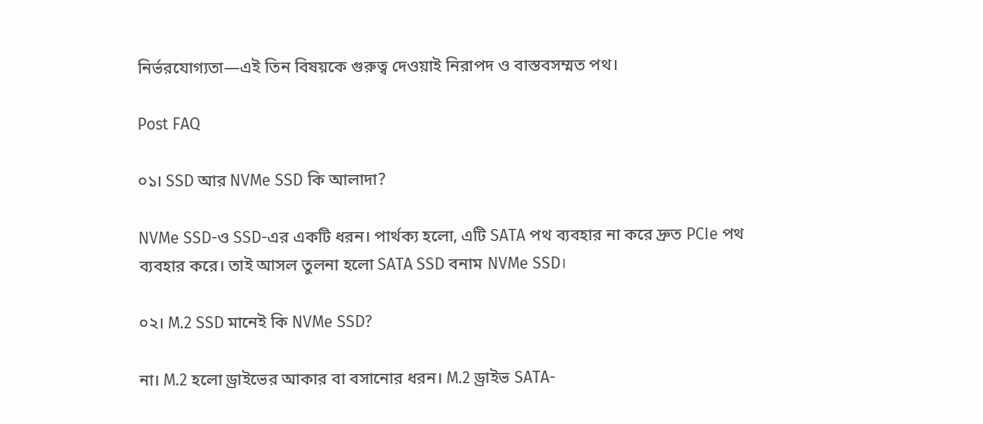নির্ভরযোগ্যতা—এই তিন বিষয়কে গুরুত্ব দেওয়াই নিরাপদ ও বাস্তবসম্মত পথ।

Post FAQ

০১। SSD আর NVMe SSD কি আলাদা?

NVMe SSD-ও SSD-এর একটি ধরন। পার্থক্য হলো, এটি SATA পথ ব্যবহার না করে দ্রুত PCIe পথ ব্যবহার করে। তাই আসল তুলনা হলো SATA SSD বনাম NVMe SSD।

০২। M.2 SSD মানেই কি NVMe SSD?

না। M.2 হলো ড্রাইভের আকার বা বসানোর ধরন। M.2 ড্রাইভ SATA-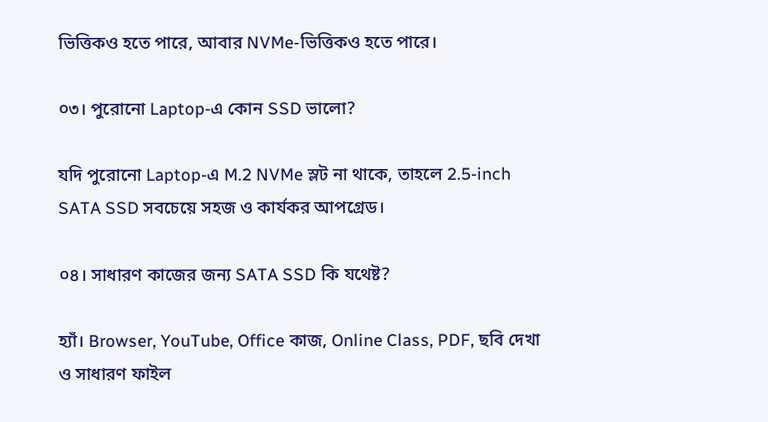ভিত্তিকও হতে পারে, আবার NVMe-ভিত্তিকও হতে পারে।

০৩। পুরোনো Laptop-এ কোন SSD ভালো?

যদি পুরোনো Laptop-এ M.2 NVMe স্লট না থাকে, তাহলে 2.5-inch SATA SSD সবচেয়ে সহজ ও কার্যকর আপগ্রেড।

০৪। সাধারণ কাজের জন্য SATA SSD কি যথেষ্ট?

হ্যাঁ। Browser, YouTube, Office কাজ, Online Class, PDF, ছবি দেখা ও সাধারণ ফাইল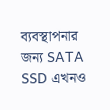ব্যবস্থাপনার জন্য SATA SSD এখনও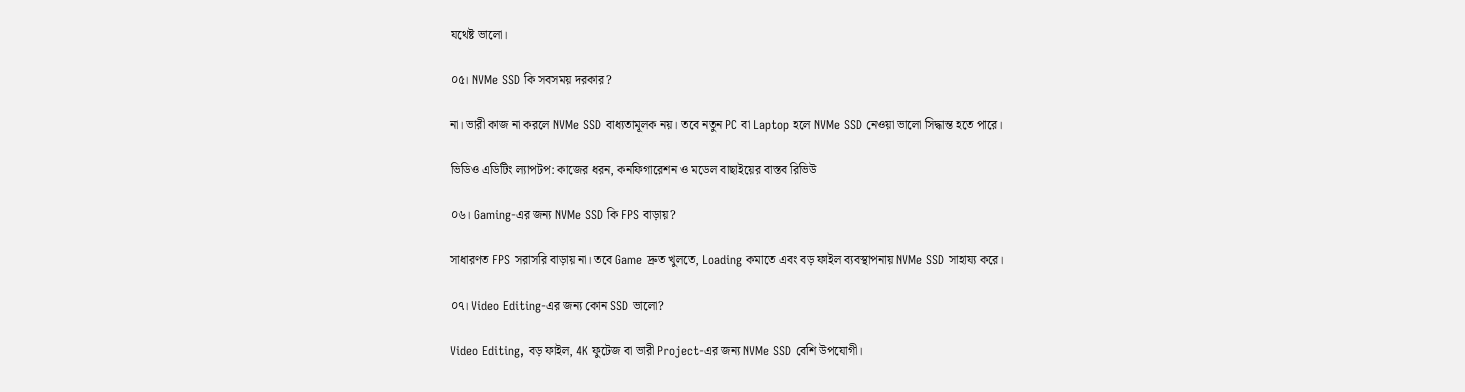যথেষ্ট ভালো।

০৫। NVMe SSD কি সবসময় দরকার?

না। ভারী কাজ না করলে NVMe SSD বাধ্যতামূলক নয়। তবে নতুন PC বা Laptop হলে NVMe SSD নেওয়া ভালো সিদ্ধান্ত হতে পারে।

ভিডিও এডিটিং ল্যাপটপ: কাজের ধরন, কনফিগারেশন ও মডেল বাছাইয়ের বাস্তব রিভিউ

০৬। Gaming-এর জন্য NVMe SSD কি FPS বাড়ায়?

সাধারণত FPS সরাসরি বাড়ায় না। তবে Game দ্রুত খুলতে, Loading কমাতে এবং বড় ফাইল ব্যবস্থাপনায় NVMe SSD সাহায্য করে।

০৭। Video Editing-এর জন্য কোন SSD ভালো?

Video Editing, বড় ফাইল, 4K ফুটেজ বা ভারী Project-এর জন্য NVMe SSD বেশি উপযোগী।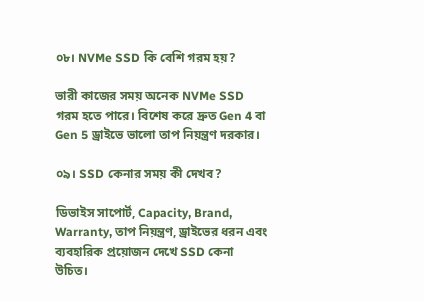০৮। NVMe SSD কি বেশি গরম হয়?

ভারী কাজের সময় অনেক NVMe SSD গরম হতে পারে। বিশেষ করে দ্রুত Gen 4 বা Gen 5 ড্রাইভে ভালো তাপ নিয়ন্ত্রণ দরকার।

০৯। SSD কেনার সময় কী দেখব?

ডিভাইস সাপোর্ট, Capacity, Brand, Warranty, তাপ নিয়ন্ত্রণ, ড্রাইভের ধরন এবং ব্যবহারিক প্রয়োজন দেখে SSD কেনা উচিত।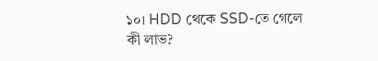১০। HDD থেকে SSD-তে গেলে কী লাভ?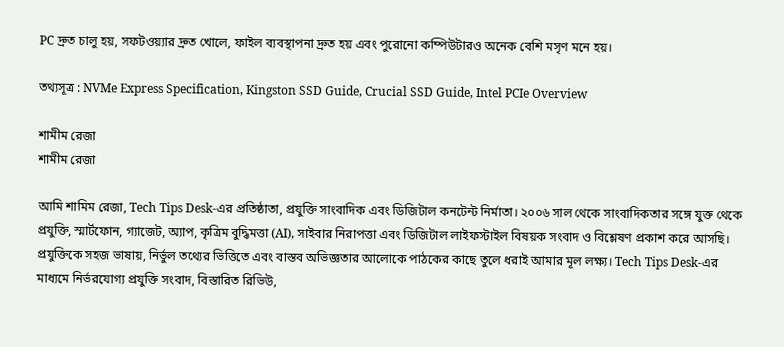PC দ্রুত চালু হয়, সফটওয়্যার দ্রুত খোলে, ফাইল ব্যবস্থাপনা দ্রুত হয় এবং পুরোনো কম্পিউটারও অনেক বেশি মসৃণ মনে হয়।

তথ্যসূত্র : NVMe Express Specification, Kingston SSD Guide, Crucial SSD Guide, Intel PCIe Overview

শামীম রেজা
শামীম রেজা

আমি শামিম রেজা, Tech Tips Desk-এর প্রতিষ্ঠাতা, প্রযুক্তি সাংবাদিক এবং ডিজিটাল কনটেন্ট নির্মাতা। ২০০৬ সাল থেকে সাংবাদিকতার সঙ্গে যুক্ত থেকে প্রযুক্তি, স্মার্টফোন, গ্যাজেট, অ্যাপ, কৃত্রিম বুদ্ধিমত্তা (AI), সাইবার নিরাপত্তা এবং ডিজিটাল লাইফস্টাইল বিষয়ক সংবাদ ও বিশ্লেষণ প্রকাশ করে আসছি। প্রযুক্তিকে সহজ ভাষায়, নির্ভুল তথ্যের ভিত্তিতে এবং বাস্তব অভিজ্ঞতার আলোকে পাঠকের কাছে তুলে ধরাই আমার মূল লক্ষ্য। Tech Tips Desk-এর মাধ্যমে নির্ভরযোগ্য প্রযুক্তি সংবাদ, বিস্তারিত রিভিউ,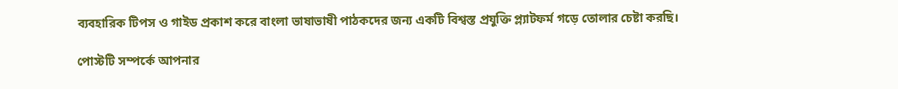ব্যবহারিক টিপস ও গাইড প্রকাশ করে বাংলা ভাষাভাষী পাঠকদের জন্য একটি বিশ্বস্ত প্রযুক্তি প্ল্যাটফর্ম গড়ে তোলার চেষ্টা করছি।

পোস্টটি সম্পর্কে আপনার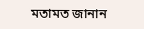মতামত জানান